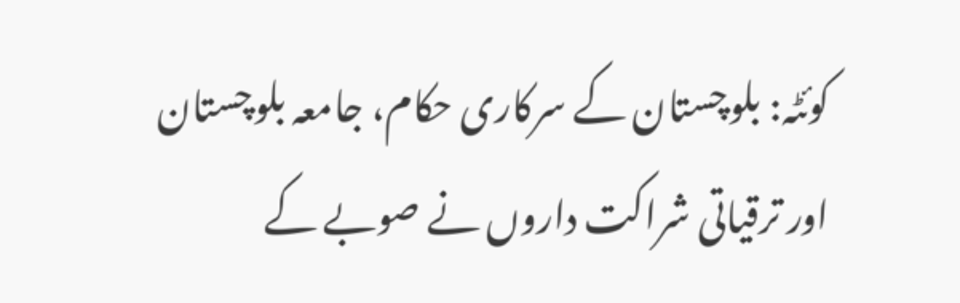کوئٹہ: بلوچستان کے سرکاری حکام، جامعہ بلوچستان اور ترقیاتی شراکت داروں نے صوبے کے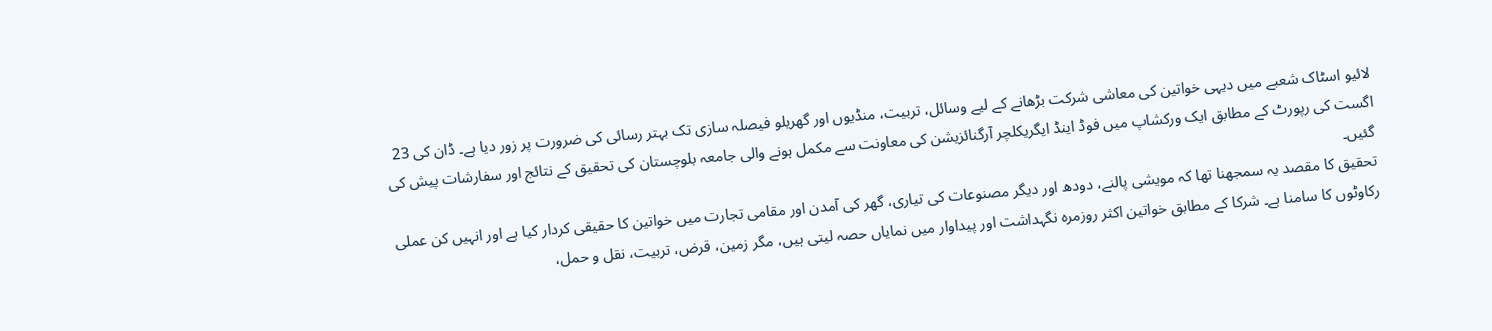لائیو اسٹاک شعبے میں دیہی خواتین کی معاشی شرکت بڑھانے کے لیے وسائل، تربیت، منڈیوں اور گھریلو فیصلہ سازی تک بہتر رسائی کی ضرورت پر زور دیا ہے۔ ڈان کی 23 اگست کی رپورٹ کے مطابق ایک ورکشاپ میں فوڈ اینڈ ایگریکلچر آرگنائزیشن کی معاونت سے مکمل ہونے والی جامعہ بلوچستان کی تحقیق کے نتائج اور سفارشات پیش کی گئیں۔
تحقیق کا مقصد یہ سمجھنا تھا کہ مویشی پالنے، دودھ اور دیگر مصنوعات کی تیاری، گھر کی آمدن اور مقامی تجارت میں خواتین کا حقیقی کردار کیا ہے اور انہیں کن عملی رکاوٹوں کا سامنا ہے۔ شرکا کے مطابق خواتین اکثر روزمرہ نگہداشت اور پیداوار میں نمایاں حصہ لیتی ہیں، مگر زمین، قرض، تربیت، نقل و حمل،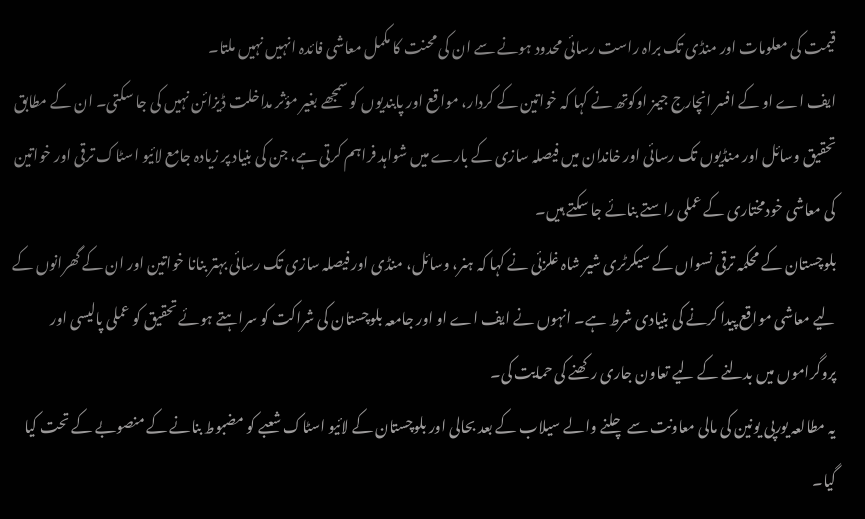قیمت کی معلومات اور منڈی تک براہ راست رسائی محدود ہونے سے ان کی محنت کا مکمل معاشی فائدہ انہیں نہیں ملتا۔
ایف اے او کے افسر انچارج جیمز اوکوتھ نے کہا کہ خواتین کے کردار، مواقع اور پابندیوں کو سمجھے بغیر مؤثر مداخلت ڈیزائن نہیں کی جا سکتی۔ ان کے مطابق تحقیق وسائل اور منڈیوں تک رسائی اور خاندان میں فیصلہ سازی کے بارے میں شواہد فراہم کرتی ہے، جن کی بنیاد پر زیادہ جامع لائیو اسٹاک ترقی اور خواتین کی معاشی خودمختاری کے عملی راستے بنائے جا سکتے ہیں۔
بلوچستان کے محکمہ ترقی نسواں کے سیکرٹری شیر شاہ غلزئی نے کہا کہ ہنر، وسائل، منڈی اور فیصلہ سازی تک رسائی بہتر بنانا خواتین اور ان کے گھرانوں کے لیے معاشی مواقع پیدا کرنے کی بنیادی شرط ہے۔ انہوں نے ایف اے او اور جامعہ بلوچستان کی شراکت کو سراہتے ہوئے تحقیق کو عملی پالیسی اور پروگراموں میں بدلنے کے لیے تعاون جاری رکھنے کی حمایت کی۔
یہ مطالعہ یورپی یونین کی مالی معاونت سے چلنے والے سیلاب کے بعد بحالی اور بلوچستان کے لائیو اسٹاک شعبے کو مضبوط بنانے کے منصوبے کے تحت کیا گیا۔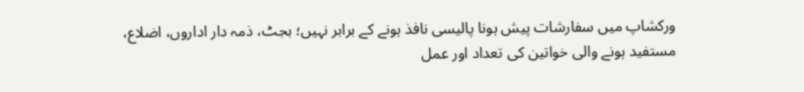ورکشاپ میں سفارشات پیش ہونا پالیسی نافذ ہونے کے برابر نہیں؛ بجٹ، ذمہ دار اداروں، اضلاع، مستفید ہونے والی خواتین کی تعداد اور عمل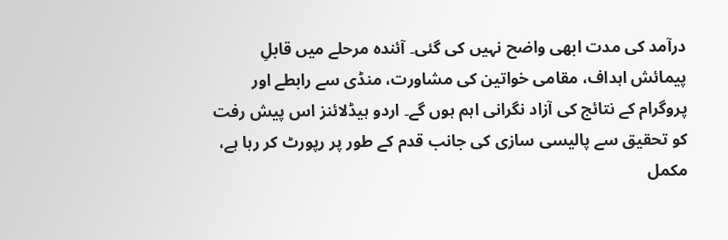درآمد کی مدت ابھی واضح نہیں کی گئی۔ آئندہ مرحلے میں قابلِ پیمائش اہداف، مقامی خواتین کی مشاورت، منڈی سے رابطے اور پروگرام کے نتائج کی آزاد نگرانی اہم ہوں گے۔ اردو ہیڈلائنز اس پیش رفت کو تحقیق سے پالیسی سازی کی جانب قدم کے طور پر رپورٹ کر رہا ہے، مکمل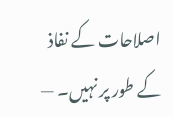اصلاحات کے نفاذ کے طور پر نہیں۔ —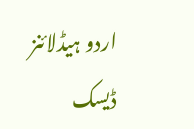اردو ہیڈلائنز ڈیسک